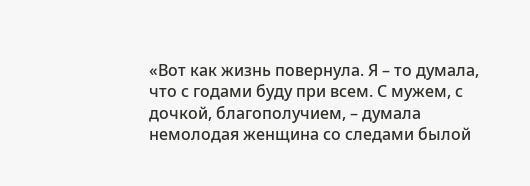«Вот как жизнь повернула. Я – то думала, что с годами буду при всем. С мужем, с дочкой, благополучием, – думала немолодая женщина со следами былой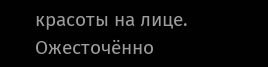красоты на лице. Ожесточённо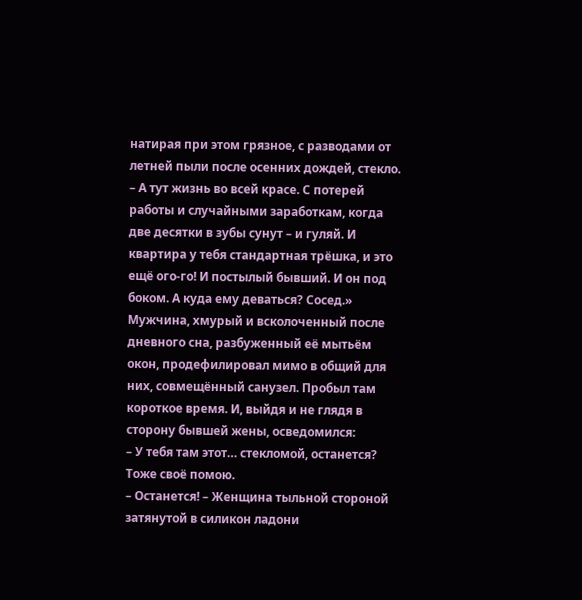натирая при этом грязное, с разводами от летней пыли после осенних дождей, стекло. – А тут жизнь во всей красе. С потерей работы и случайными заработкам, когда две десятки в зубы сунут – и гуляй. И квартира у тебя стандартная трёшка, и это ещё ого-го! И постылый бывший. И он под боком. А куда ему деваться? Сосед.»
Мужчина, хмурый и всколоченный после дневного сна, разбуженный её мытьём окон, продефилировал мимо в общий для них, совмещённый санузел. Пробыл там короткое время. И, выйдя и не глядя в сторону бывшей жены, осведомился:
– У тебя там этот… стекломой, останется? Тоже своё помою.
– Останется! – Женщина тыльной стороной затянутой в силикон ладони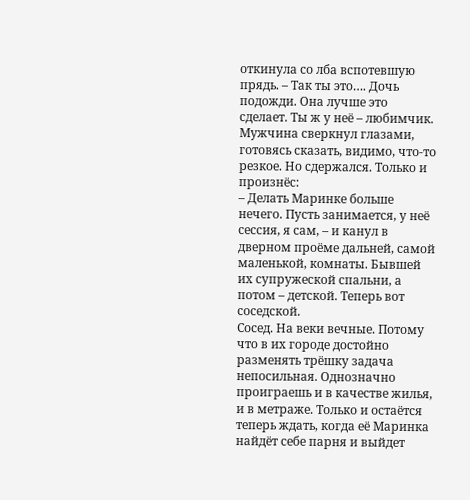откинула со лба вспотевшую прядь. – Так ты это…. Дочь подожди. Она лучше это сделает. Ты ж у неё – любимчик.
Мужчина сверкнул глазами, готовясь сказать, видимо, что-то резкое. Но сдержался. Только и произнёс:
– Делать Маринке больше нечего. Пусть занимается, у неё сессия, я сам, – и канул в дверном проёме дальней, самой маленькой, комнаты. Бывшей их супружеской спальни, а потом – детской. Теперь вот соседской.
Сосед. На веки вечные. Потому что в их городе достойно разменять трёшку задача непосильная. Однозначно проиграешь и в качестве жилья, и в метраже. Только и остаётся теперь ждать, когда её Маринка найдёт себе парня и выйдет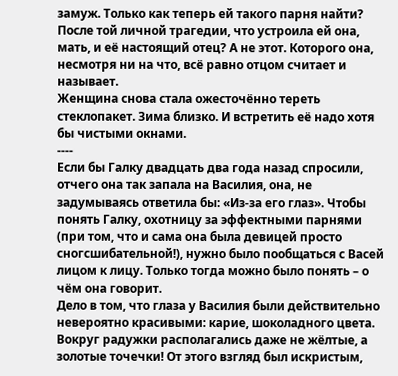замуж. Только как теперь ей такого парня найти? После той личной трагедии, что устроила ей она, мать, и её настоящий отец? А не этот. Которого она, несмотря ни на что, всё равно отцом считает и называет.
Женщина снова стала ожесточённо тереть стеклопакет. Зима близко. И встретить её надо хотя бы чистыми окнами.
----
Если бы Галку двадцать два года назад спросили, отчего она так запала на Василия, она, не задумываясь ответила бы: «Из-за его глаз». Чтобы понять Галку, охотницу за эффектными парнями (при том, что и сама она была девицей просто сногсшибательной!), нужно было пообщаться с Васей лицом к лицу. Только тогда можно было понять – о чём она говорит.
Дело в том, что глаза у Василия были действительно невероятно красивыми: карие, шоколадного цвета. Вокруг радужки располагались даже не жёлтые, а золотые точечки! От этого взгляд был искристым,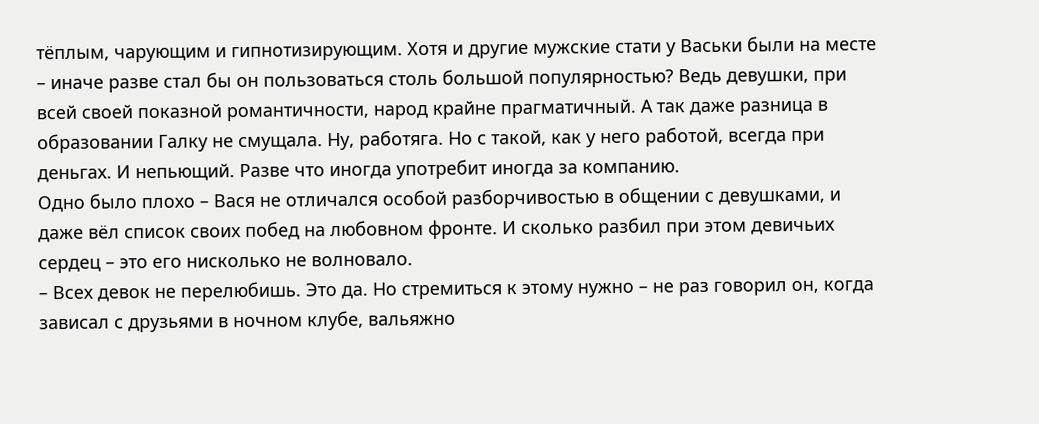тёплым, чарующим и гипнотизирующим. Хотя и другие мужские стати у Васьки были на месте – иначе разве стал бы он пользоваться столь большой популярностью? Ведь девушки, при всей своей показной романтичности, народ крайне прагматичный. А так даже разница в образовании Галку не смущала. Ну, работяга. Но с такой, как у него работой, всегда при деньгах. И непьющий. Разве что иногда употребит иногда за компанию.
Одно было плохо – Вася не отличался особой разборчивостью в общении с девушками, и даже вёл список своих побед на любовном фронте. И сколько разбил при этом девичьих сердец – это его нисколько не волновало.
– Всех девок не перелюбишь. Это да. Но стремиться к этому нужно – не раз говорил он, когда зависал с друзьями в ночном клубе, вальяжно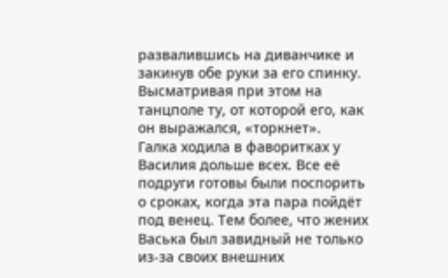развалившись на диванчике и закинув обе руки за его спинку. Высматривая при этом на танцполе ту, от которой его, как он выражался, «торкнет».
Галка ходила в фаворитках у Василия дольше всех. Все её подруги готовы были поспорить о сроках, когда эта пара пойдёт под венец. Тем более, что жених Васька был завидный не только из-за своих внешних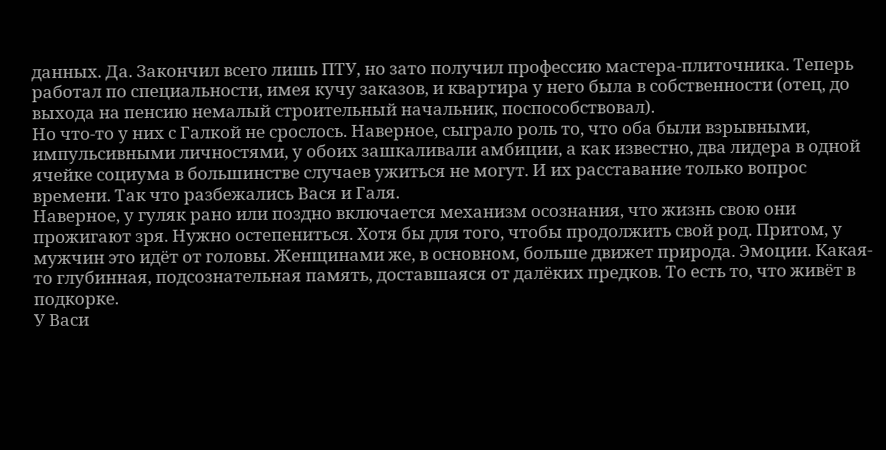данных. Да. Закончил всего лишь ПТУ, но зато получил профессию мастера-плиточника. Теперь работал по специальности, имея кучу заказов, и квартира у него была в собственности (отец, до выхода на пенсию немалый строительный начальник, поспособствовал).
Но что-то у них с Галкой не срослось. Наверное, сыграло роль то, что оба были взрывными, импульсивными личностями, у обоих зашкаливали амбиции, а как известно, два лидера в одной ячейке социума в большинстве случаев ужиться не могут. И их расставание только вопрос времени. Так что разбежались Вася и Галя.
Наверное, у гуляк рано или поздно включается механизм осознания, что жизнь свою они прожигают зря. Нужно остепениться. Хотя бы для того, чтобы продолжить свой род. Притом, у мужчин это идёт от головы. Женщинами же, в основном, больше движет природа. Эмоции. Какая-то глубинная, подсознательная память, доставшаяся от далёких предков. То есть то, что живёт в подкорке.
У Васи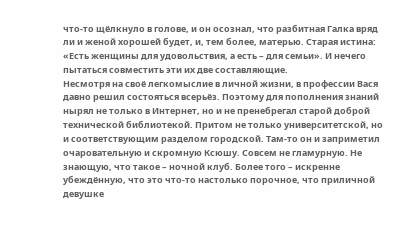что-то щёлкнуло в голове, и он осознал, что разбитная Галка вряд ли и женой хорошей будет, и, тем более, матерью. Старая истина: «Есть женщины для удовольствия, а есть – для семьи». И нечего пытаться совместить эти их две составляющие.
Несмотря на своё легкомыслие в личной жизни, в профессии Вася давно решил состояться всерьёз. Поэтому для пополнения знаний нырял не только в Интернет, но и не пренебрегал старой доброй технической библиотекой. Притом не только университетской, но и соответствующим разделом городской. Там-то он и заприметил очаровательную и скромную Ксюшу. Совсем не гламурную. Не знающую, что такое – ночной клуб. Более того – искренне убеждённую, что это что-то настолько порочное, что приличной девушке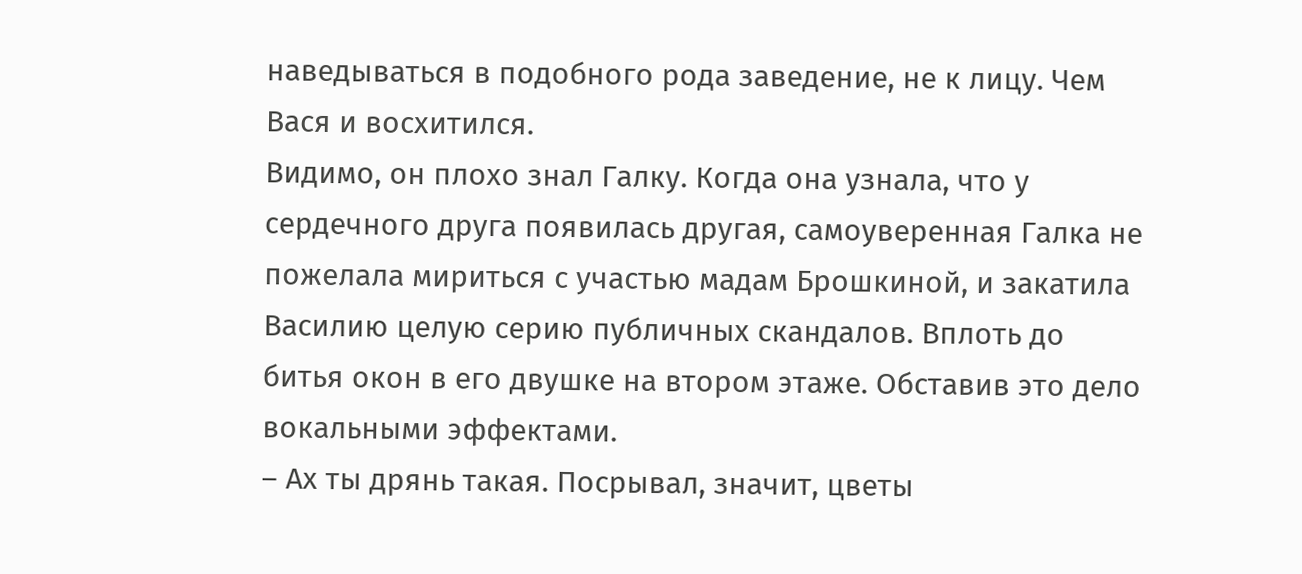наведываться в подобного рода заведение, не к лицу. Чем Вася и восхитился.
Видимо, он плохо знал Галку. Когда она узнала, что у сердечного друга появилась другая, самоуверенная Галка не пожелала мириться с участью мадам Брошкиной, и закатила Василию целую серию публичных скандалов. Вплоть до битья окон в его двушке на втором этаже. Обставив это дело вокальными эффектами.
– Ах ты дрянь такая. Посрывал, значит, цветы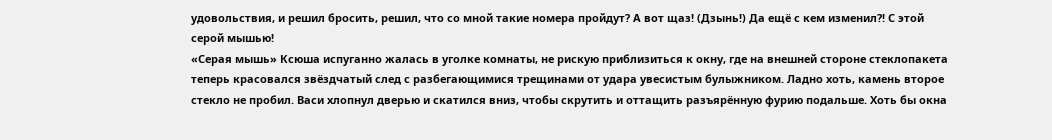удовольствия, и решил бросить, решил, что со мной такие номера пройдут? А вот щаз! (Дзынь!) Да ещё с кем изменил?! С этой серой мышью!
«Серая мышь» Ксюша испуганно жалась в уголке комнаты, не рискую приблизиться к окну, где на внешней стороне стеклопакета теперь красовался звёздчатый след с разбегающимися трещинами от удара увесистым булыжником. Ладно хоть, камень второе стекло не пробил. Васи хлопнул дверью и скатился вниз, чтобы скрутить и оттащить разъярённую фурию подальше. Хоть бы окна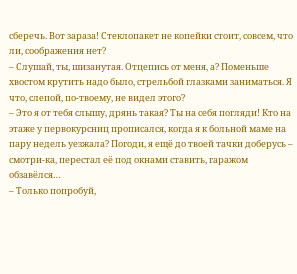сберечь. Вот зараза! Стеклопакет не копейки стоит, совсем, что ли, соображения нет?
– Слушай, ты, шизанутая. Отцепись от меня, а? Поменьше хвостом крутить надо было, стрельбой глазками заниматься. Я что, слепой, по-твоему, не видел этого?
– Это я от тебя слышу, дрянь такая? Ты на себя погляди! Кто на этаже у первокурсниц прописался, когда я к больной маме на пару недель уезжала? Погоди, я ещё до твоей тачки доберусь – смотри-ка, перестал её под окнами ставить, гаражом обзавёлся…
– Только попробуй,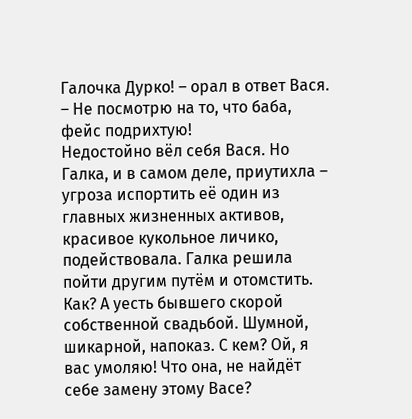Галочка Дурко! – орал в ответ Вася. – Не посмотрю на то, что баба, фейс подрихтую!
Недостойно вёл себя Вася. Но Галка, и в самом деле, приутихла – угроза испортить её один из главных жизненных активов, красивое кукольное личико, подействовала. Галка решила пойти другим путём и отомстить. Как? А уесть бывшего скорой собственной свадьбой. Шумной, шикарной, напоказ. С кем? Ой, я вас умоляю! Что она, не найдёт себе замену этому Васе?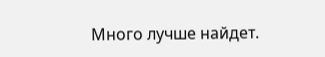Много лучше найдет.